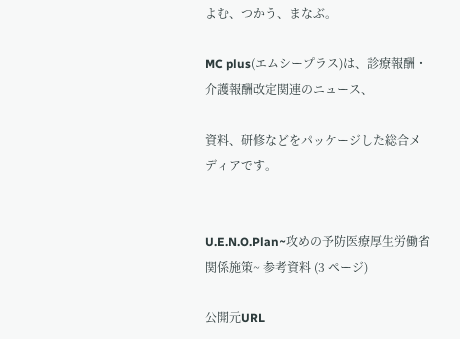よむ、つかう、まなぶ。

MC plus(エムシープラス)は、診療報酬・介護報酬改定関連のニュース、

資料、研修などをパッケージした総合メディアです。


U.E.N.O.Plan~攻めの予防医療厚生労働省関係施策~ 参考資料 (3 ページ)

公開元URL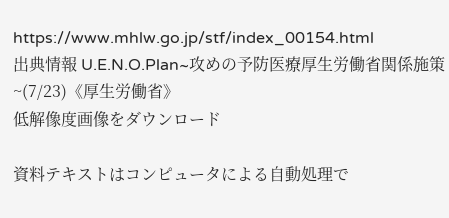https://www.mhlw.go.jp/stf/index_00154.html
出典情報 U.E.N.O.Plan~攻めの予防医療厚生労働省関係施策~(7/23)《厚生労働省》
低解像度画像をダウンロード

資料テキストはコンピュータによる自動処理で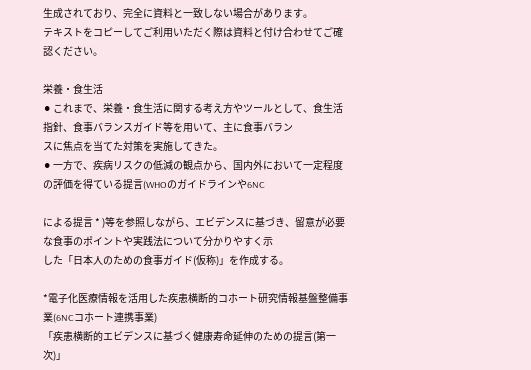生成されており、完全に資料と一致しない場合があります。
テキストをコピーしてご利用いただく際は資料と付け合わせてご確認ください。

栄養・食生活
⚫ これまで、栄養・食生活に関する考え方やツールとして、食生活指針、食事バランスガイド等を用いて、主に食事バラン
スに焦点を当てた対策を実施してきた。
⚫ 一方で、疾病リスクの低減の観点から、国内外において一定程度の評価を得ている提言(WHOのガイドラインや6NC

による提言 * )等を参照しながら、エビデンスに基づき、留意が必要な食事のポイントや実践法について分かりやすく示
した「日本人のための食事ガイド(仮称)」を作成する。

*電子化医療情報を活用した疾患横断的コホート研究情報基盤整備事業(6NCコホート連携事業)
「疾患横断的エビデンスに基づく健康寿命延伸のための提言(第一次)」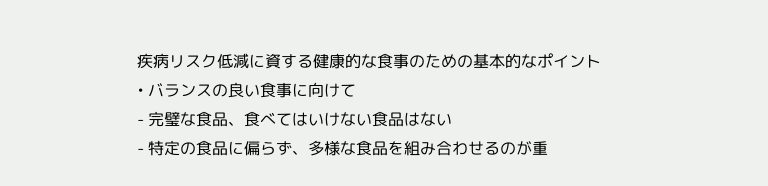疾病リスク低減に資する健康的な食事のための基本的なポイント
• バランスの良い食事に向けて
- 完璧な食品、食べてはいけない食品はない
- 特定の食品に偏らず、多様な食品を組み合わせるのが重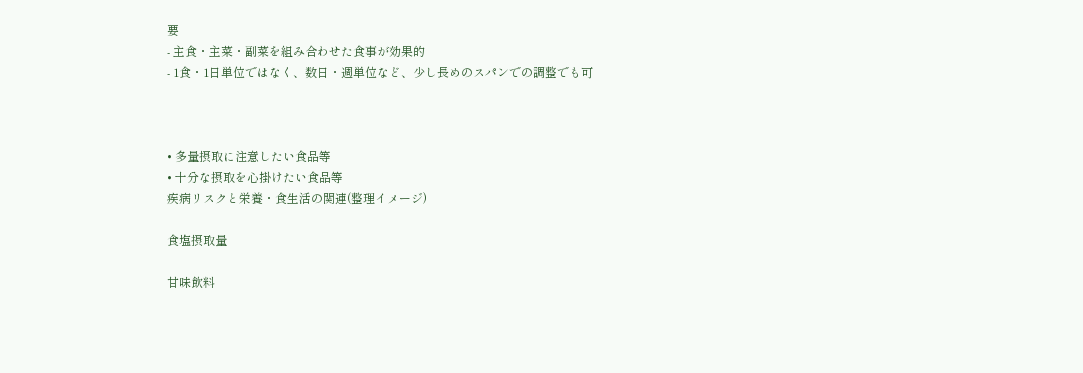要
- 主食・主菜・副菜を組み合わせた食事が効果的
- 1食・1日単位ではなく、数日・週単位など、少し長めのスパンでの調整でも可



• 多量摂取に注意したい食品等
• 十分な摂取を心掛けたい食品等
疾病リスクと栄養・食生活の関連(整理イメージ)

食塩摂取量

甘味飲料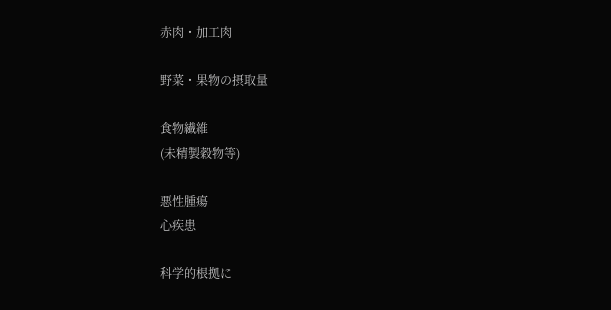赤肉・加工肉

野菜・果物の摂取量

食物繊維
(未精製穀物等)

悪性腫瘍
心疾患

科学的根拠に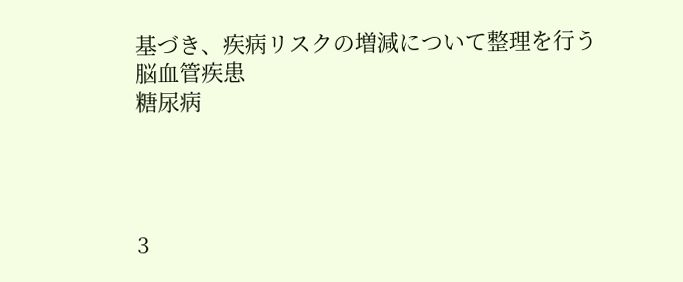基づき、疾病リスクの増減について整理を行う
脳血管疾患
糖尿病




3